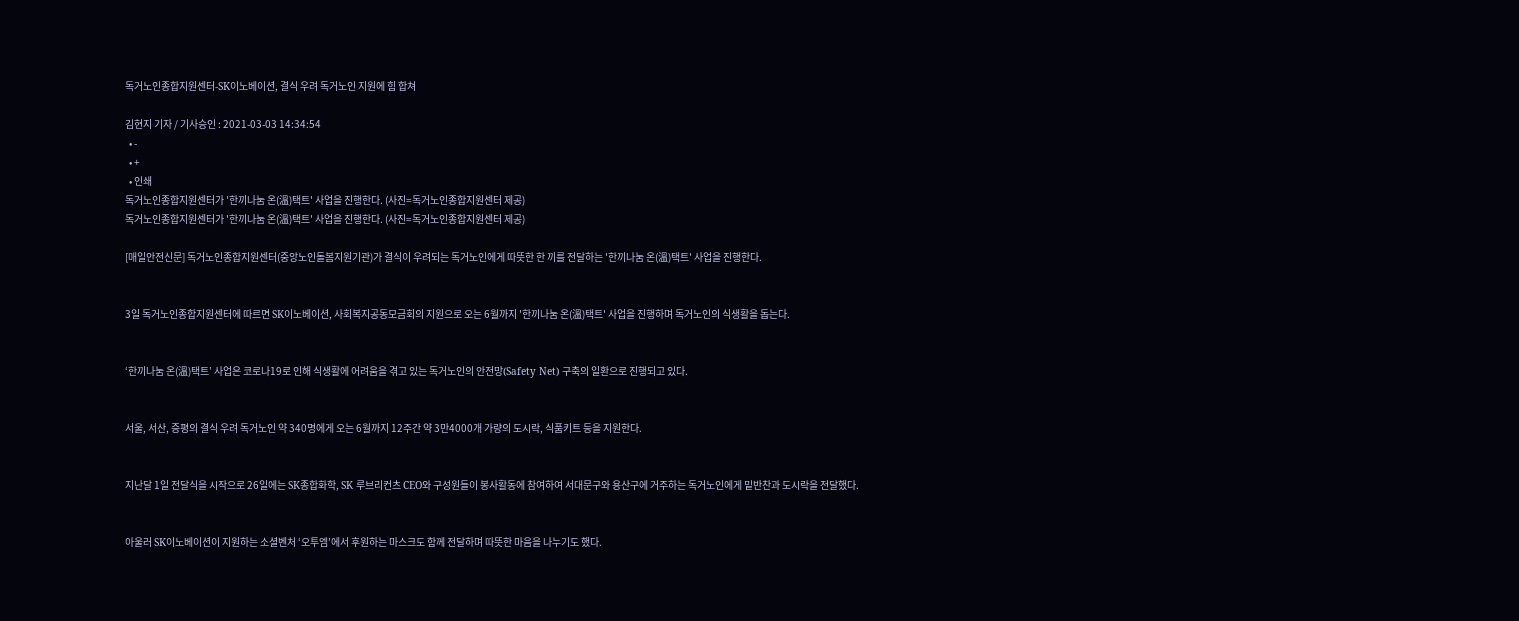독거노인종합지원센터-SK이노베이션, 결식 우려 독거노인 지원에 힘 합쳐

김현지 기자 / 기사승인 : 2021-03-03 14:34:54
  • -
  • +
  • 인쇄
독거노인종합지원센터가 '한끼나눔 온(溫)택트' 사업을 진행한다. (사진=독거노인종합지원센터 제공)
독거노인종합지원센터가 '한끼나눔 온(溫)택트' 사업을 진행한다. (사진=독거노인종합지원센터 제공)

[매일안전신문] 독거노인종합지원센터(중앙노인돌봄지원기관)가 결식이 우려되는 독거노인에게 따뜻한 한 끼를 전달하는 '한끼나눔 온(溫)택트' 사업을 진행한다.


3일 독거노인종합지원센터에 따르면 SK이노베이션, 사회복지공동모금회의 지원으로 오는 6월까지 '한끼나눔 온(溫)택트' 사업을 진행하며 독거노인의 식생활을 돕는다.


‘한끼나눔 온(溫)택트’ 사업은 코로나19로 인해 식생활에 어려움을 겪고 있는 독거노인의 안전망(Safety Net) 구축의 일환으로 진행되고 있다.


서울, 서산, 증평의 결식 우려 독거노인 약 340명에게 오는 6월까지 12주간 약 3만4000개 가량의 도시락, 식품키트 등을 지원한다.


지난달 1일 전달식을 시작으로 26일에는 SK종합화학, SK 루브리컨츠 CEO와 구성원들이 봉사활동에 참여하여 서대문구와 용산구에 거주하는 독거노인에게 밑반찬과 도시락을 전달했다.


아울러 SK이노베이션이 지원하는 소셜벤처 ‘오투엠’에서 후원하는 마스크도 함께 전달하며 따뜻한 마음을 나누기도 했다.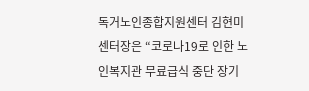독거노인종합지원센터 김현미 센터장은 “코로나19로 인한 노인복지관 무료급식 중단 장기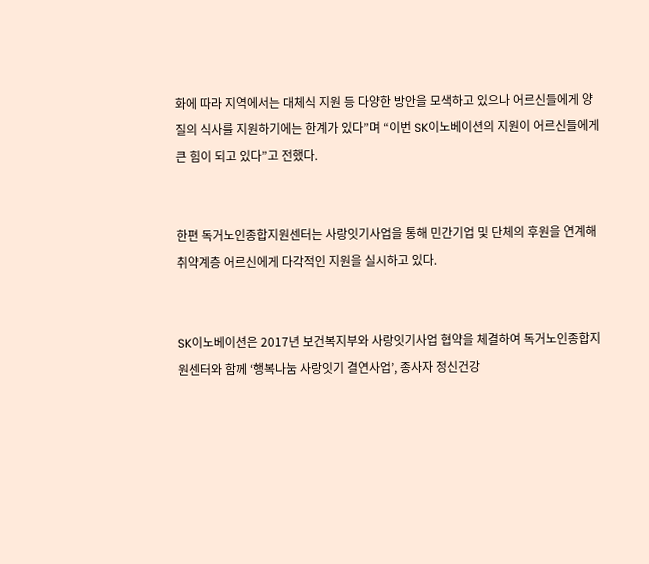화에 따라 지역에서는 대체식 지원 등 다양한 방안을 모색하고 있으나 어르신들에게 양질의 식사를 지원하기에는 한계가 있다”며 “이번 SK이노베이션의 지원이 어르신들에게 큰 힘이 되고 있다”고 전했다.


한편 독거노인종합지원센터는 사랑잇기사업을 통해 민간기업 및 단체의 후원을 연계해 취약계층 어르신에게 다각적인 지원을 실시하고 있다.


SK이노베이션은 2017년 보건복지부와 사랑잇기사업 협약을 체결하여 독거노인종합지원센터와 함께 ‘행복나눔 사랑잇기 결연사업’, 종사자 정신건강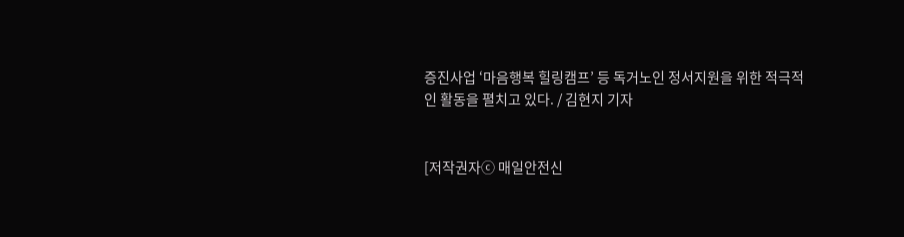증진사업 ‘마음행복 힐링캠프’ 등 독거노인 정서지원을 위한 적극적인 활동을 펼치고 있다. / 김현지 기자


[저작권자ⓒ 매일안전신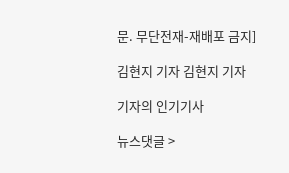문. 무단전재-재배포 금지]

김현지 기자 김현지 기자

기자의 인기기사

뉴스댓글 >